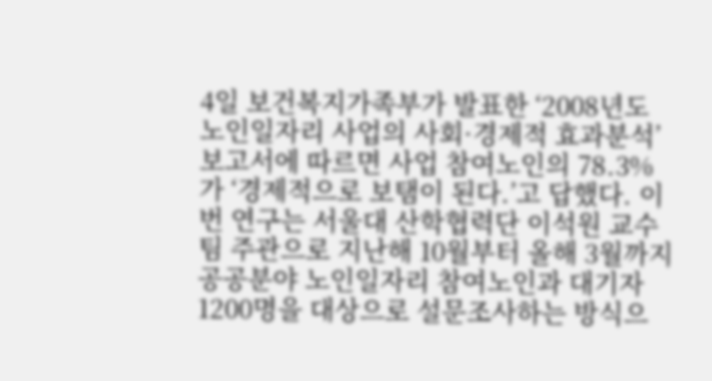4일 보건복지가족부가 발표한 ‘2008년도 노인일자리 사업의 사회·경제적 효과분석’ 보고서에 따르면 사업 참여노인의 78.3%가 ‘경제적으로 보탬이 된다.’고 답했다. 이번 연구는 서울대 산학협력단 이석원 교수팀 주관으로 지난해 10월부터 올해 3월까지 공공분야 노인일자리 참여노인과 대기자 1200명을 대상으로 설문조사하는 방식으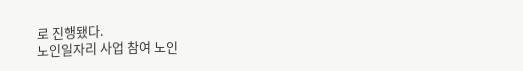로 진행됐다.
노인일자리 사업 참여 노인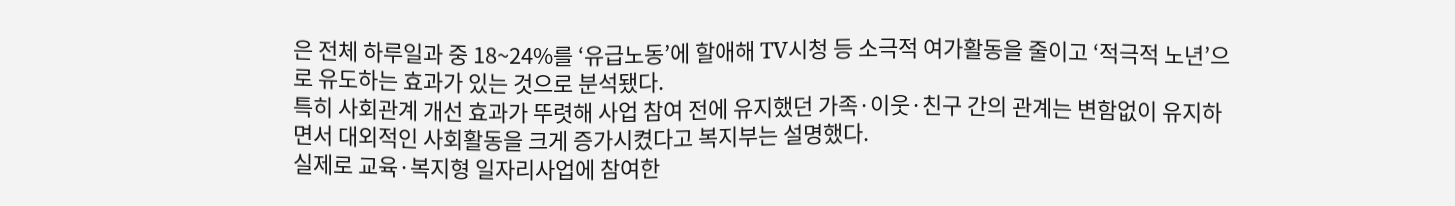은 전체 하루일과 중 18~24%를 ‘유급노동’에 할애해 TV시청 등 소극적 여가활동을 줄이고 ‘적극적 노년’으로 유도하는 효과가 있는 것으로 분석됐다.
특히 사회관계 개선 효과가 뚜렷해 사업 참여 전에 유지했던 가족·이웃·친구 간의 관계는 변함없이 유지하면서 대외적인 사회활동을 크게 증가시켰다고 복지부는 설명했다.
실제로 교육·복지형 일자리사업에 참여한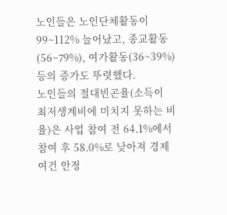노인들은 노인단체활동이 99~112% 늘어났고, 종교활동(56~79%), 여가활동(36~39%) 등의 증가도 뚜렷했다.
노인들의 절대빈곤율(소득이 최저생계비에 미치지 못하는 비율)은 사업 참여 전 64.1%에서 참여 후 58.0%로 낮아져 경제여건 안정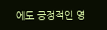에도 긍정적인 영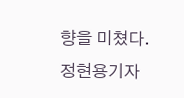향을 미쳤다.
정현용기자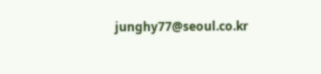junghy77@seoul.co.kr